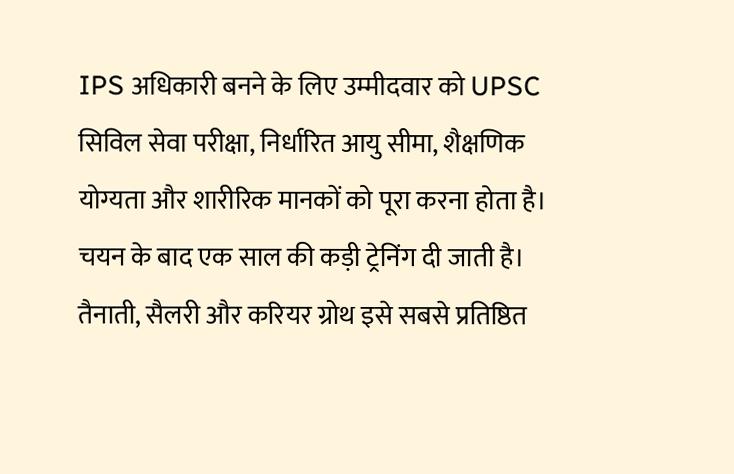IPS अधिकारी बनने के लिए उम्मीदवार को UPSC सिविल सेवा परीक्षा, निर्धारित आयु सीमा, शैक्षणिक योग्यता और शारीरिक मानकों को पूरा करना होता है। चयन के बाद एक साल की कड़ी ट्रेनिंग दी जाती है। तैनाती, सैलरी और करियर ग्रोथ इसे सबसे प्रतिष्ठित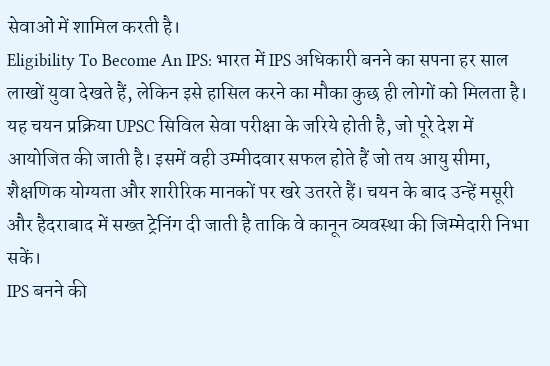सेवाओं में शामिल करती है।
Eligibility To Become An IPS: भारत में IPS अधिकारी बनने का सपना हर साल लाखों युवा देखते हैं, लेकिन इसे हासिल करने का मौका कुछ ही लोगों को मिलता है। यह चयन प्रक्रिया UPSC सिविल सेवा परीक्षा के जरिये होती है, जो पूरे देश में आयोजित की जाती है। इसमें वही उम्मीदवार सफल होते हैं जो तय आयु सीमा, शैक्षणिक योग्यता और शारीरिक मानकों पर खरे उतरते हैं। चयन के बाद उन्हें मसूरी और हैदराबाद में सख्त ट्रेनिंग दी जाती है ताकि वे कानून व्यवस्था की जिम्मेदारी निभा सकें।
IPS बनने की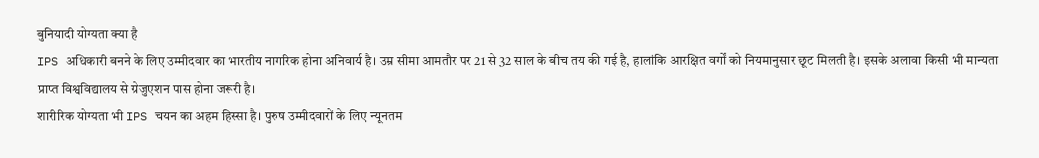बुनियादी योग्यता क्या है
IPS अधिकारी बनने के लिए उम्मीदवार का भारतीय नागरिक होना अनिवार्य है। उम्र सीमा आमतौर पर 21 से 32 साल के बीच तय की गई है, हालांकि आरक्षित वर्गों को नियमानुसार छूट मिलती है। इसके अलावा किसी भी मान्यता प्राप्त विश्वविद्यालय से ग्रेजुएशन पास होना जरूरी है।
शारीरिक योग्यता भी IPS चयन का अहम हिस्सा है। पुरुष उम्मीदवारों के लिए न्यूनतम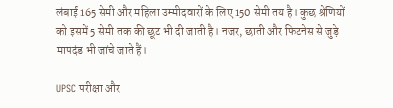लंबाई 165 सेमी और महिला उम्मीदवारों के लिए 150 सेमी तय है। कुछ श्रेणियों को इसमें 5 सेमी तक की छूट भी दी जाती है। नजर, छाती और फिटनेस से जुड़े मापदंड भी जांचे जाते हैं।

UPSC परीक्षा और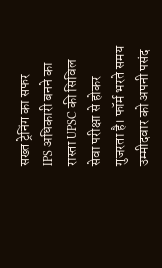सख्त ट्रेनिंग का सफर
IPS अधिकारी बनने का रास्ता UPSC की सिविल सेवा परीक्षा से होकर गुजरता है। फॉर्म भरते समय उम्मीदवार को अपनी पसंद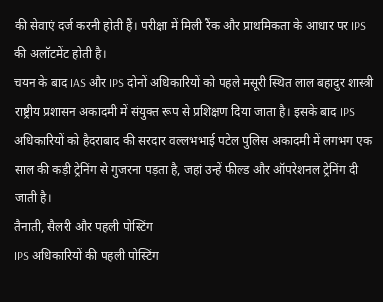की सेवाएं दर्ज करनी होती हैं। परीक्षा में मिली रैंक और प्राथमिकता के आधार पर IPS की अलॉटमेंट होती है।
चयन के बाद IAS और IPS दोनों अधिकारियों को पहले मसूरी स्थित लाल बहादुर शास्त्री राष्ट्रीय प्रशासन अकादमी में संयुक्त रूप से प्रशिक्षण दिया जाता है। इसके बाद IPS अधिकारियों को हैदराबाद की सरदार वल्लभभाई पटेल पुलिस अकादमी में लगभग एक साल की कड़ी ट्रेनिंग से गुजरना पड़ता है, जहां उन्हें फील्ड और ऑपरेशनल ट्रेनिंग दी जाती है।
तैनाती, सैलरी और पहली पोस्टिंग
IPS अधिकारियों की पहली पोस्टिंग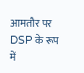आमतौर पर DSP के रूप में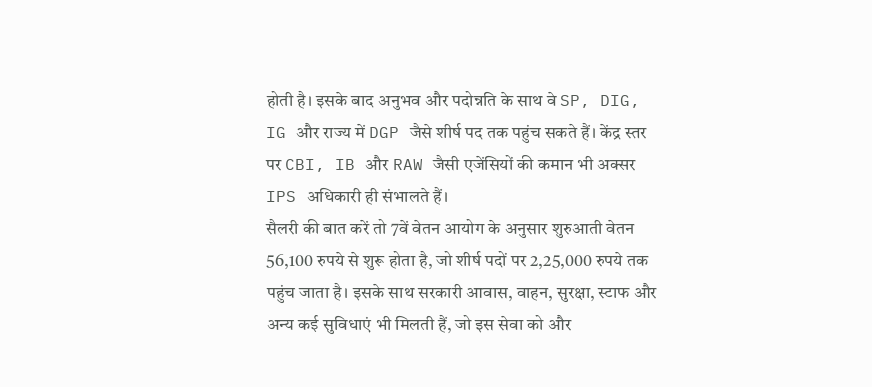होती है। इसके बाद अनुभव और पदोन्नति के साथ वे SP, DIG, IG और राज्य में DGP जैसे शीर्ष पद तक पहुंच सकते हैं। केंद्र स्तर पर CBI, IB और RAW जैसी एजेंसियों की कमान भी अक्सर IPS अधिकारी ही संभालते हैं।
सैलरी की बात करें तो 7वें वेतन आयोग के अनुसार शुरुआती वेतन 56,100 रुपये से शुरू होता है, जो शीर्ष पदों पर 2,25,000 रुपये तक पहुंच जाता है। इसके साथ सरकारी आवास, वाहन, सुरक्षा, स्टाफ और अन्य कई सुविधाएं भी मिलती हैं, जो इस सेवा को और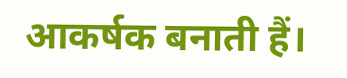आकर्षक बनाती हैं।